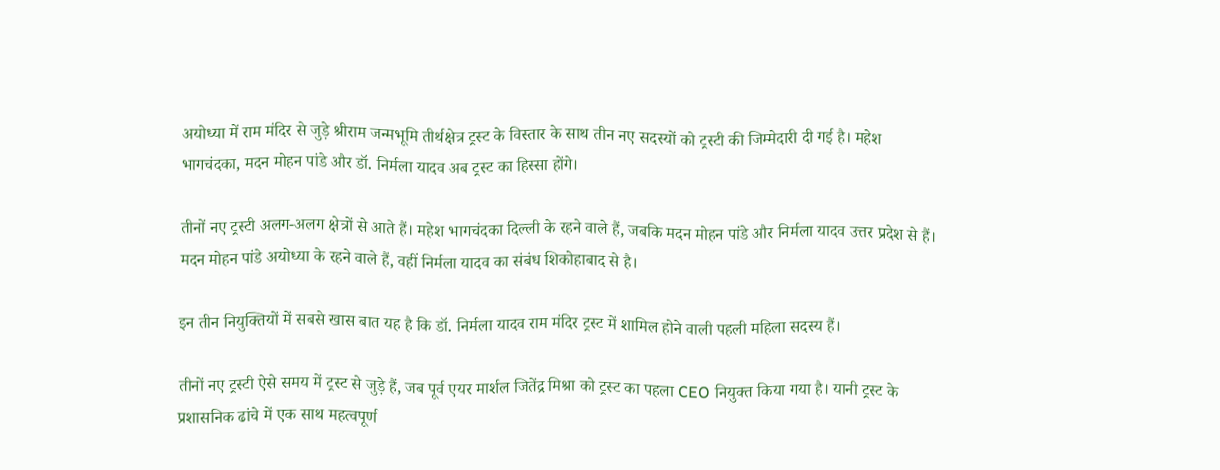अयोध्या में राम मंदिर से जुड़े श्रीराम जन्मभूमि तीर्थक्षेत्र ट्रस्ट के विस्तार के साथ तीन नए सदस्यों को ट्रस्टी की जिम्मेदारी दी गई है। महेश भागचंदका, मदन मोहन पांडे और डॉ. निर्मला यादव अब ट्रस्ट का हिस्सा होंगे।

तीनों नए ट्रस्टी अलग-अलग क्षेत्रों से आते हैं। महेश भागचंदका दिल्ली के रहने वाले हैं, जबकि मदन मोहन पांडे और निर्मला यादव उत्तर प्रदेश से हैं। मदन मोहन पांडे अयोध्या के रहने वाले हैं, वहीं निर्मला यादव का संबंध शिकोहाबाद से है।

इन तीन नियुक्तियों में सबसे खास बात यह है कि डॉ. निर्मला यादव राम मंदिर ट्रस्ट में शामिल होने वाली पहली महिला सदस्य हैं।

तीनों नए ट्रस्टी ऐसे समय में ट्रस्ट से जुड़े हैं, जब पूर्व एयर मार्शल जितेंद्र मिश्रा को ट्रस्ट का पहला CEO नियुक्त किया गया है। यानी ट्रस्ट के प्रशासनिक ढांचे में एक साथ महत्वपूर्ण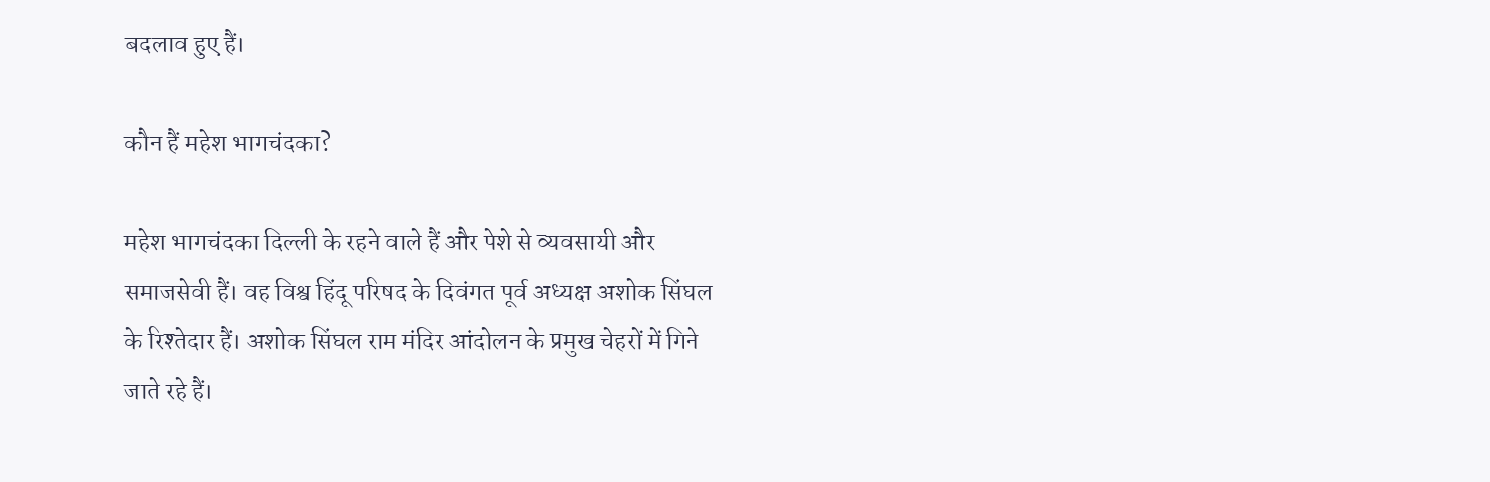बदलाव हुए हैं।

कौन हैं महेश भागचंदका?

महेश भागचंदका दिल्ली के रहने वाले हैं और पेशे से व्यवसायी और समाजसेवी हैं। वह विश्व हिंदू परिषद के दिवंगत पूर्व अध्यक्ष अशोक सिंघल के रिश्तेदार हैं। अशोक सिंघल राम मंदिर आंदोलन के प्रमुख चेहरों में गिने जाते रहे हैं।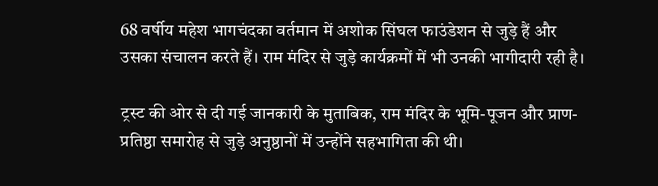68 वर्षीय महेश भागचंदका वर्तमान में अशोक सिंघल फाउंडेशन से जुड़े हैं और उसका संचालन करते हैं। राम मंदिर से जुड़े कार्यक्रमों में भी उनकी भागीदारी रही है।

ट्रस्ट की ओर से दी गई जानकारी के मुताबिक, राम मंदिर के भूमि-पूजन और प्राण-प्रतिष्ठा समारोह से जुड़े अनुष्ठानों में उन्होंने सहभागिता की थी।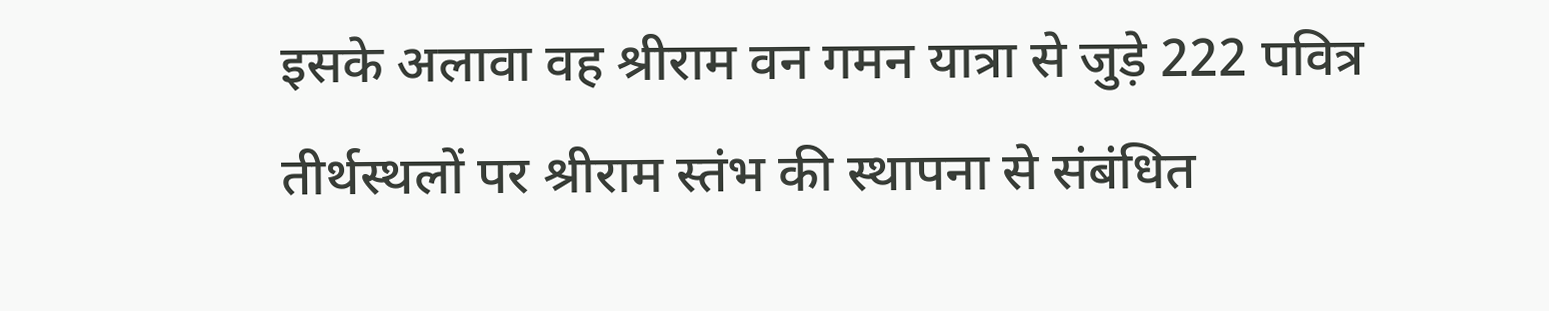इसके अलावा वह श्रीराम वन गमन यात्रा से जुड़े 222 पवित्र तीर्थस्थलों पर श्रीराम स्तंभ की स्थापना से संबंधित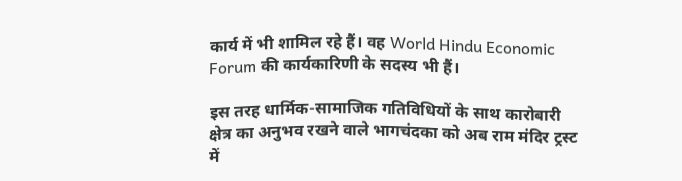कार्य में भी शामिल रहे हैं। वह World Hindu Economic Forum की कार्यकारिणी के सदस्य भी हैं।

इस तरह धार्मिक-सामाजिक गतिविधियों के साथ कारोबारी क्षेत्र का अनुभव रखने वाले भागचंदका को अब राम मंदिर ट्रस्ट में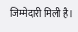जिम्मेदारी मिली है।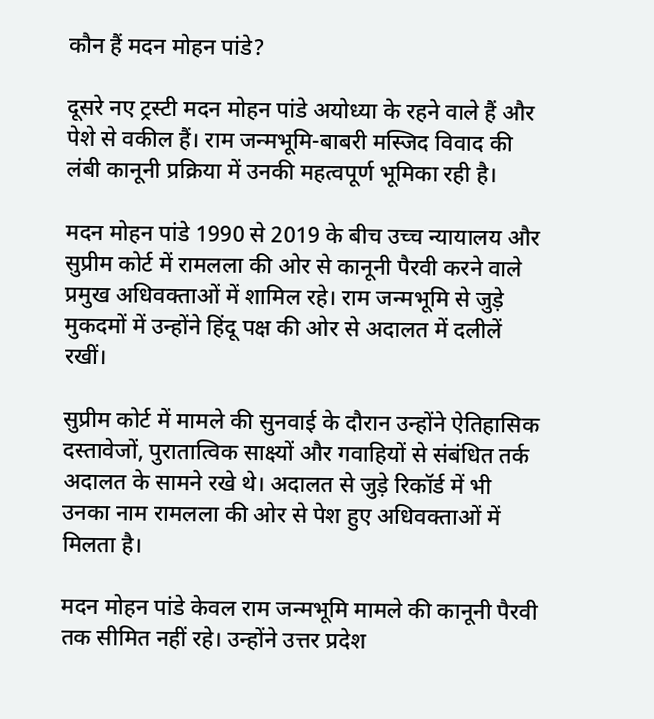कौन हैं मदन मोहन पांडे?

दूसरे नए ट्रस्टी मदन मोहन पांडे अयोध्या के रहने वाले हैं और पेशे से वकील हैं। राम जन्मभूमि-बाबरी मस्जिद विवाद की लंबी कानूनी प्रक्रिया में उनकी महत्वपूर्ण भूमिका रही है।

मदन मोहन पांडे 1990 से 2019 के बीच उच्च न्यायालय और सुप्रीम कोर्ट में रामलला की ओर से कानूनी पैरवी करने वाले प्रमुख अधिवक्ताओं में शामिल रहे। राम जन्मभूमि से जुड़े मुकदमों में उन्होंने हिंदू पक्ष की ओर से अदालत में दलीलें रखीं।

सुप्रीम कोर्ट में मामले की सुनवाई के दौरान उन्होंने ऐतिहासिक दस्तावेजों, पुरातात्विक साक्ष्यों और गवाहियों से संबंधित तर्क अदालत के सामने रखे थे। अदालत से जुड़े रिकॉर्ड में भी उनका नाम रामलला की ओर से पेश हुए अधिवक्ताओं में मिलता है।

मदन मोहन पांडे केवल राम जन्मभूमि मामले की कानूनी पैरवी तक सीमित नहीं रहे। उन्होंने उत्तर प्रदेश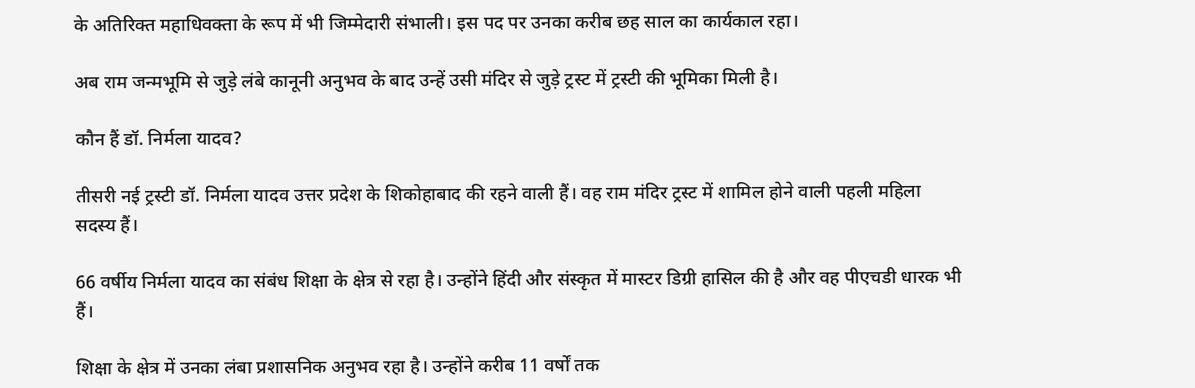के अतिरिक्त महाधिवक्ता के रूप में भी जिम्मेदारी संभाली। इस पद पर उनका करीब छह साल का कार्यकाल रहा।

अब राम जन्मभूमि से जुड़े लंबे कानूनी अनुभव के बाद उन्हें उसी मंदिर से जुड़े ट्रस्ट में ट्रस्टी की भूमिका मिली है।

कौन हैं डॉ. निर्मला यादव?

तीसरी नई ट्रस्टी डॉ. निर्मला यादव उत्तर प्रदेश के शिकोहाबाद की रहने वाली हैं। वह राम मंदिर ट्रस्ट में शामिल होने वाली पहली महिला सदस्य हैं।

66 वर्षीय निर्मला यादव का संबंध शिक्षा के क्षेत्र से रहा है। उन्होंने हिंदी और संस्कृत में मास्टर डिग्री हासिल की है और वह पीएचडी धारक भी हैं।

शिक्षा के क्षेत्र में उनका लंबा प्रशासनिक अनुभव रहा है। उन्होंने करीब 11 वर्षों तक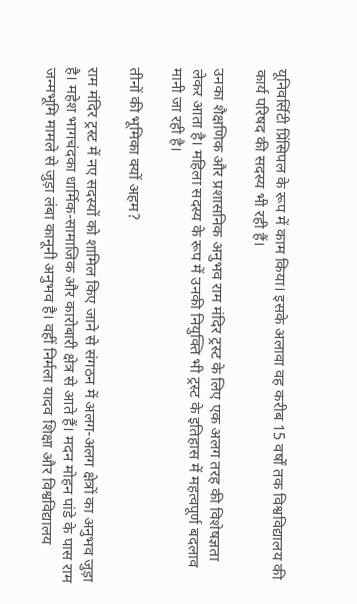यूनिवर्सिटी प्रिंसिपल के रूप में काम किया। इसके अलावा वह करीब 15 वर्षों तक विश्वविद्यालय की कार्य परिषद की सदस्य भी रही हैं।

उनका शैक्षणिक और प्रशासनिक अनुभव राम मंदिर ट्रस्ट के लिए एक अलग तरह की विशेषज्ञता लेकर आता है। महिला सदस्य के रूप में उनकी नियुक्ति भी ट्रस्ट के इतिहास में महत्वपूर्ण बदलाव मानी जा रही है।

तीनों की भूमिका क्यों अहम?

राम मंदिर ट्रस्ट में नए सदस्यों को शामिल किए जाने से संगठन में अलग-अलग क्षेत्रों का अनुभव जुड़ा है। महेश भागचंदका धार्मिक-सामाजिक और कारोबारी क्षेत्र से आते हैं। मदन मोहन पांडे के पास राम जन्मभूमि मामले से जुड़ा लंबा कानूनी अनुभव है। वहीं निर्मला यादव शिक्षा और विश्वविद्यालय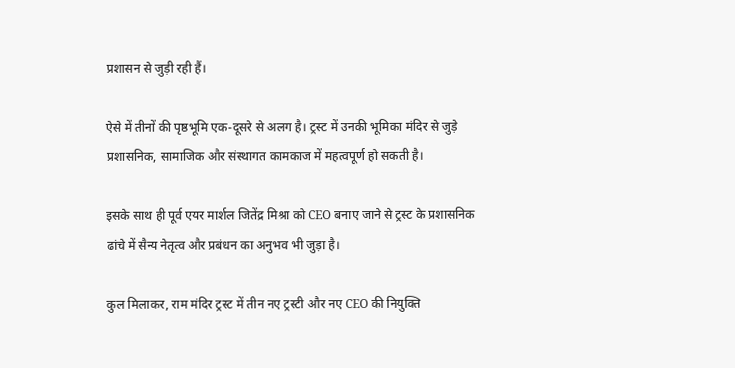प्रशासन से जुड़ी रही हैं।

ऐसे में तीनों की पृष्ठभूमि एक-दूसरे से अलग है। ट्रस्ट में उनकी भूमिका मंदिर से जुड़े प्रशासनिक, सामाजिक और संस्थागत कामकाज में महत्वपूर्ण हो सकती है।

इसके साथ ही पूर्व एयर मार्शल जितेंद्र मिश्रा को CEO बनाए जाने से ट्रस्ट के प्रशासनिक ढांचे में सैन्य नेतृत्व और प्रबंधन का अनुभव भी जुड़ा है।

कुल मिलाकर, राम मंदिर ट्रस्ट में तीन नए ट्रस्टी और नए CEO की नियुक्ति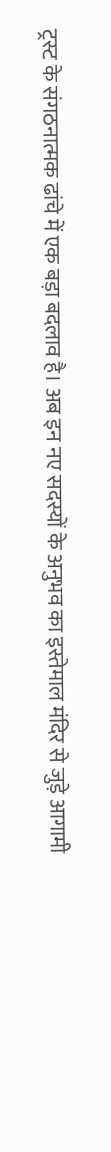ट्रस्ट के संगठनात्मक ढांचे में एक बड़ा बदलाव है। अब इन नए सदस्यों के अनुभव का इस्तेमाल मंदिर से जुड़े आगामी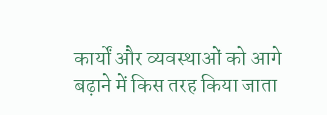कार्यों और व्यवस्थाओं को आगे बढ़ाने में किस तरह किया जाता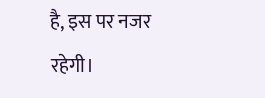है, इस पर नजर रहेगी।